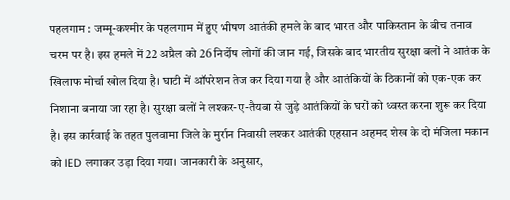पहलगाम : जम्मू-कश्मीर के पहलगाम में हुए भीषण आतंकी हमले के बाद भारत और पाकिस्तान के बीच तनाव चरम पर है। इस हमले में 22 अप्रैल को 26 निर्दोष लोगों की जान गई, जिसके बाद भारतीय सुरक्षा बलों ने आतंक के खिलाफ मोर्चा खोल दिया है। घाटी में ऑपरेशन तेज कर दिया गया है और आतंकियों के ठिकानों को एक-एक कर निशाना बनाया जा रहा है। सुरक्षा बलों ने लश्कर-ए-तैयबा से जुड़े आतंकियों के घरों को ध्वस्त करना शुरू कर दिया है। इस कार्रवाई के तहत पुलवामा जिले के मुर्रान निवासी लश्कर आतंकी एहसान अहमद शेख के दो मंजिला मकान को IED लगाकर उड़ा दिया गया। जानकारी के अनुसार,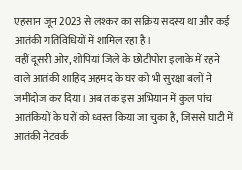एहसान जून 2023 से लश्कर का सक्रिय सदस्य था और कई आतंकी गतिविधियों में शामिल रहा है।
वहीं दूसरी ओर, शोपियां जिले के छोटीपोरा इलाके में रहने वाले आतंकी शाहिद अहमद के घर को भी सुरक्षा बलों ने जमींदोज कर दिया। अब तक इस अभियान में कुल पांच आतंकियों के घरों को ध्वस्त किया जा चुका है, जिससे घाटी में आतंकी नेटवर्क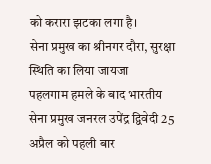को करारा झटका लगा है।
सेना प्रमुख का श्रीनगर दौरा, सुरक्षा स्थिति का लिया जायजा
पहलगाम हमले के बाद भारतीय सेना प्रमुख जनरल उपेंद्र द्विवेदी 25 अप्रैल को पहली बार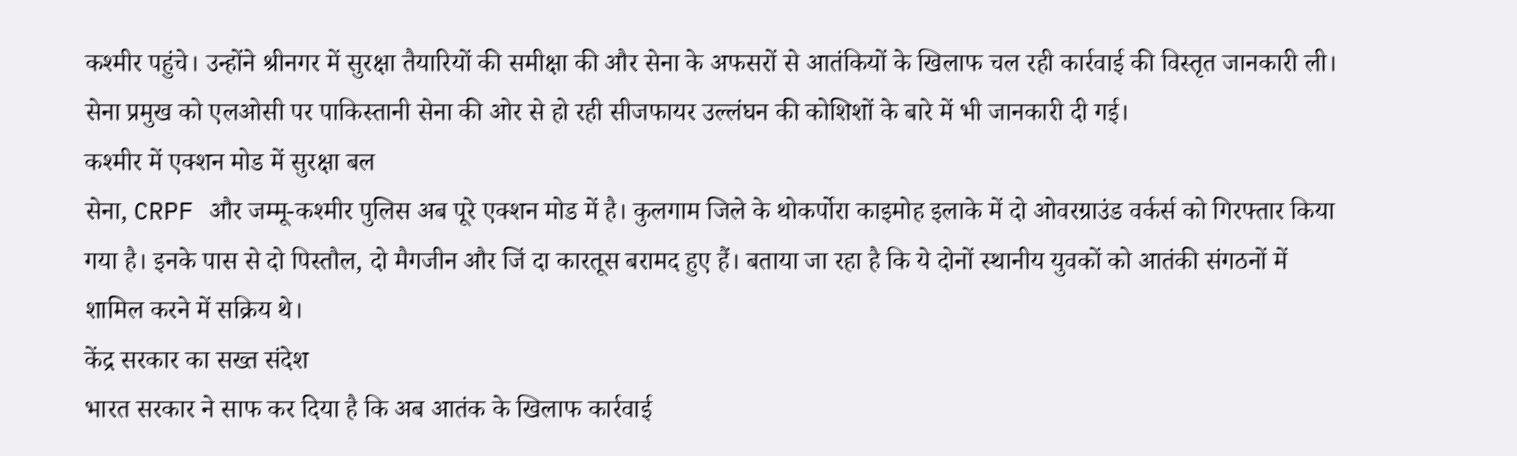कश्मीर पहुंचे। उन्होंने श्रीनगर में सुरक्षा तैयारियों की समीक्षा की और सेना के अफसरों से आतंकियों के खिलाफ चल रही कार्रवाई की विस्तृत जानकारी ली। सेना प्रमुख को एलओसी पर पाकिस्तानी सेना की ओर से हो रही सीजफायर उल्लंघन की कोशिशों के बारे में भी जानकारी दी गई।
कश्मीर में एक्शन मोड में सुरक्षा बल
सेना, CRPF और जम्मू-कश्मीर पुलिस अब पूरे एक्शन मोड में है। कुलगाम जिले के थोकर्पोरा काइमोह इलाके में दो ओवरग्राउंड वर्कर्स को गिरफ्तार किया गया है। इनके पास से दो पिस्तौल, दो मैगजीन और जिं दा कारतूस बरामद हुए हैं। बताया जा रहा है कि ये दोनों स्थानीय युवकों को आतंकी संगठनों में शामिल करने में सक्रिय थे।
केंद्र सरकार का सख्त संदेश
भारत सरकार ने साफ कर दिया है कि अब आतंक के खिलाफ कार्रवाई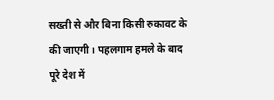सख्ती से और बिना किसी रुकावट के की जाएगी। पहलगाम हमले के बाद पूरे देश में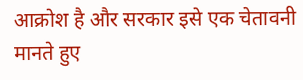आक्रोश है और सरकार इसे एक चेतावनी मानते हुए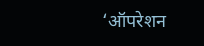‘ऑपरेशन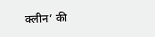क्लीन’ की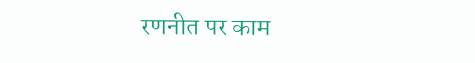रणनीत पर काम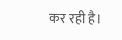कर रही है।